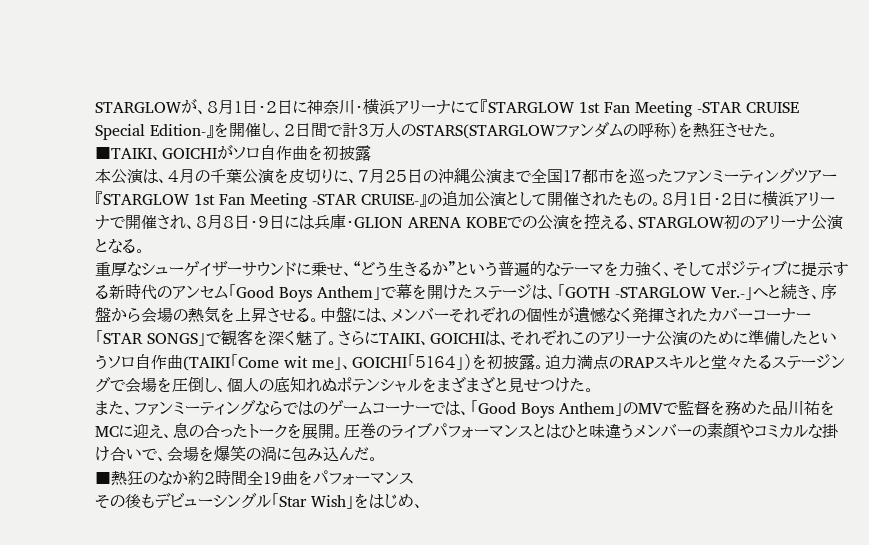STARGLOWが、8月1日・2日に神奈川・横浜アリーナにて『STARGLOW 1st Fan Meeting -STAR CRUISE Special Edition-』を開催し、2日間で計3万人のSTARS(STARGLOWファンダムの呼称)を熱狂させた。
■TAIKI、GOICHIがソロ自作曲を初披露
本公演は、4月の千葉公演を皮切りに、7月25日の沖縄公演まで全国17都市を巡ったファンミーティングツアー『STARGLOW 1st Fan Meeting -STAR CRUISE-』の追加公演として開催されたもの。8月1日・2日に横浜アリーナで開催され、8月8日・9日には兵庫・GLION ARENA KOBEでの公演を控える、STARGLOW初のアリーナ公演となる。
重厚なシューゲイザーサウンドに乗せ、“どう生きるか”という普遍的なテーマを力強く、そしてポジティブに提示する新時代のアンセム「Good Boys Anthem」で幕を開けたステージは、「GOTH -STARGLOW Ver.-」へと続き、序盤から会場の熱気を上昇させる。中盤には、メンバーそれぞれの個性が遺憾なく発揮されたカバーコーナー「STAR SONGS」で観客を深く魅了。さらにTAIKI、GOICHIは、それぞれこのアリーナ公演のために準備したというソロ自作曲(TAIKI「Come wit me」、GOICHI「5164」)を初披露。迫力満点のRAPスキルと堂々たるステージングで会場を圧倒し、個人の底知れぬポテンシャルをまざまざと見せつけた。
また、ファンミーティングならではのゲームコーナーでは、「Good Boys Anthem」のMVで監督を務めた品川祐をMCに迎え、息の合ったトークを展開。圧巻のライブパフォーマンスとはひと味違うメンバーの素顔やコミカルな掛け合いで、会場を爆笑の渦に包み込んだ。
■熱狂のなか約2時間全19曲をパフォーマンス
その後もデビューシングル「Star Wish」をはじめ、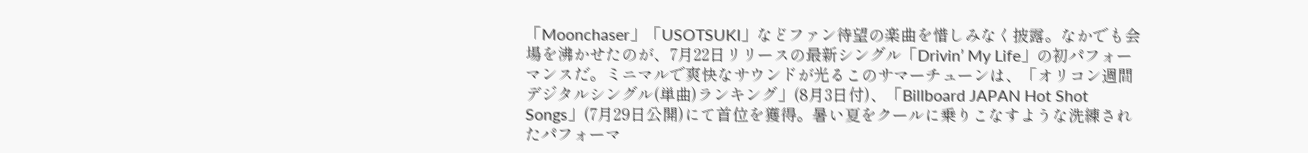「Moonchaser」「USOTSUKI」などファン待望の楽曲を惜しみなく披露。なかでも会場を沸かせたのが、7月22日リリースの最新シングル「Drivin’ My Life」の初パフォーマンスだ。ミニマルで爽快なサウンドが光るこのサマーチューンは、「オリコン週間デジタルシングル(単曲)ランキング」(8月3日付)、「Billboard JAPAN Hot Shot Songs」(7月29日公開)にて首位を獲得。暑い夏をクールに乗りこなすような洗練されたパフォーマ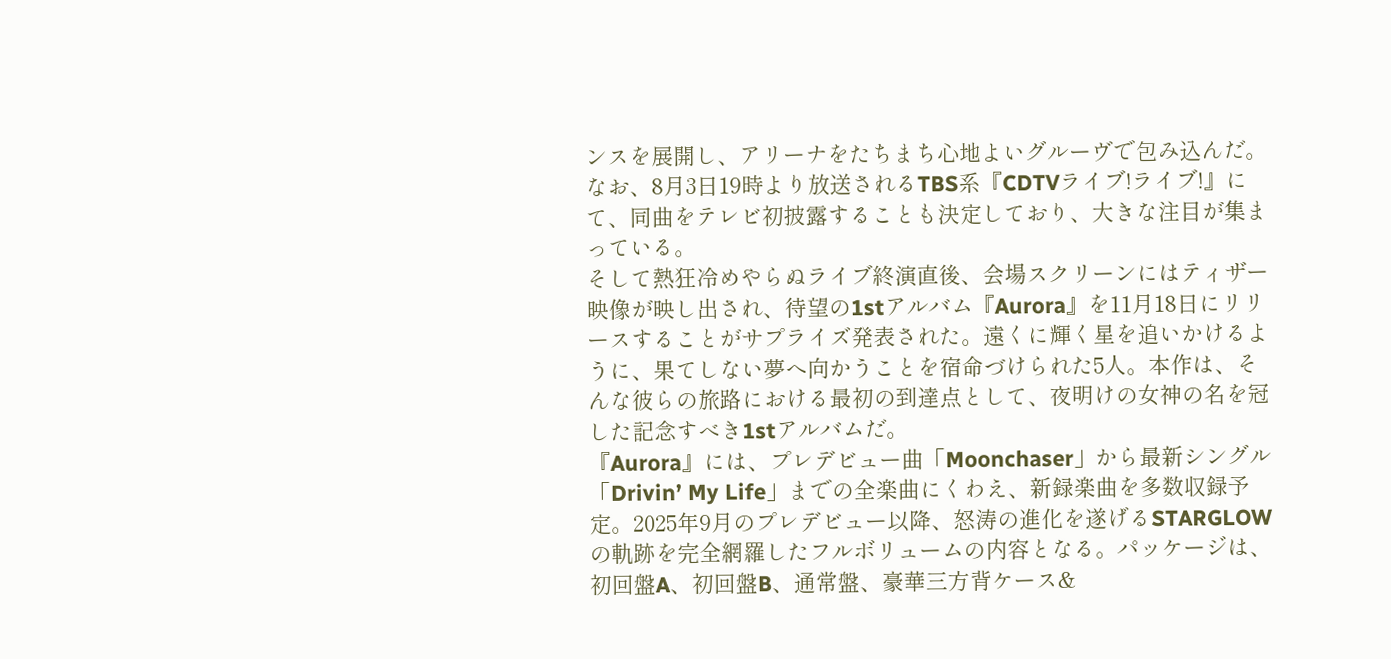ンスを展開し、アリーナをたちまち心地よいグルーヴで包み込んだ。なお、8月3日19時より放送されるTBS系『CDTVライブ!ライブ!』にて、同曲をテレビ初披露することも決定しており、大きな注目が集まっている。
そして熱狂冷めやらぬライブ終演直後、会場スクリーンにはティザー映像が映し出され、待望の1stアルバム『Aurora』を11月18日にリリースすることがサプライズ発表された。遠くに輝く星を追いかけるように、果てしない夢へ向かうことを宿命づけられた5人。本作は、そんな彼らの旅路における最初の到達点として、夜明けの女神の名を冠した記念すべき1stアルバムだ。
『Aurora』には、プレデビュー曲「Moonchaser」から最新シングル「Drivin’ My Life」までの全楽曲にくわえ、新録楽曲を多数収録予定。2025年9月のプレデビュー以降、怒涛の進化を遂げるSTARGLOWの軌跡を完全網羅したフルボリュームの内容となる。パッケージは、初回盤A、初回盤B、通常盤、豪華三方背ケース&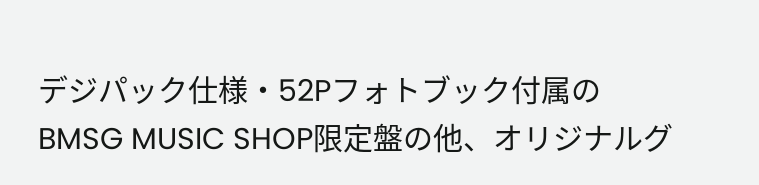デジパック仕様・52Pフォトブック付属のBMSG MUSIC SHOP限定盤の他、オリジナルグ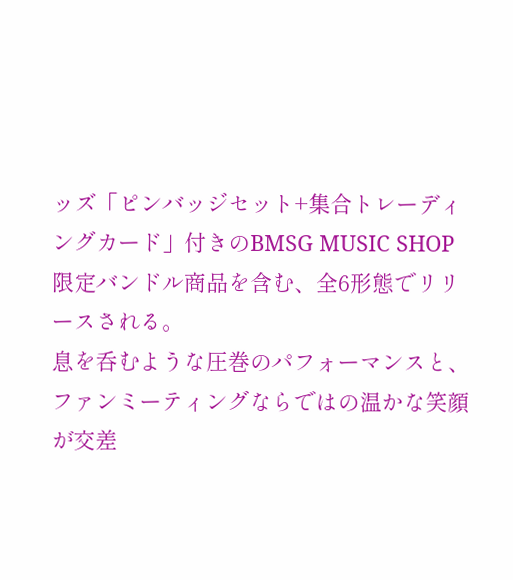ッズ「ピンバッジセット+集合トレーディングカード」付きのBMSG MUSIC SHOP限定バンドル商品を含む、全6形態でリリースされる。
息を呑むような圧巻のパフォーマンスと、ファンミーティングならではの温かな笑顔が交差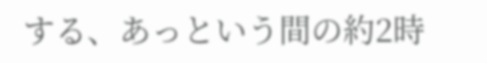する、あっという間の約2時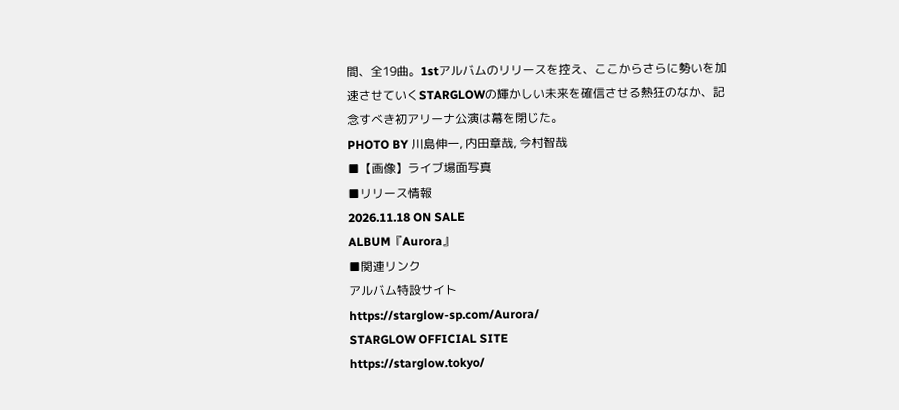間、全19曲。1stアルバムのリリースを控え、ここからさらに勢いを加速させていくSTARGLOWの輝かしい未来を確信させる熱狂のなか、記念すべき初アリーナ公演は幕を閉じた。
PHOTO BY 川島伸一, 内田章哉, 今村智哉
■【画像】ライブ場面写真
■リリース情報
2026.11.18 ON SALE
ALBUM『Aurora』
■関連リンク
アルバム特設サイト
https://starglow-sp.com/Aurora/
STARGLOW OFFICIAL SITE
https://starglow.tokyo/